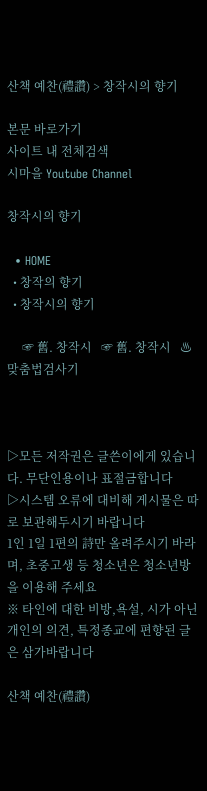산책 예찬(禮讚) > 창작시의 향기

본문 바로가기
사이트 내 전체검색
시마을 Youtube Channel

창작시의 향기

  • HOME
  • 창작의 향기
  • 창작시의 향기

     ☞ 舊. 창작시   ☞ 舊. 창작시   ♨ 맞춤법검사기



▷모든 저작권은 글쓴이에게 있습니다. 무단인용이나 표절금합니다
▷시스템 오류에 대비해 게시물은 따로 보관해두시기 바랍니다
1인 1일 1편의 詩만 올려주시기 바라며, 초중고생 등 청소년은 청소년방을 이용해 주세요
※ 타인에 대한 비방,욕설, 시가 아닌 개인의 의견, 특정종교에 편향된 글은 삼가바랍니다

산책 예찬(禮讚)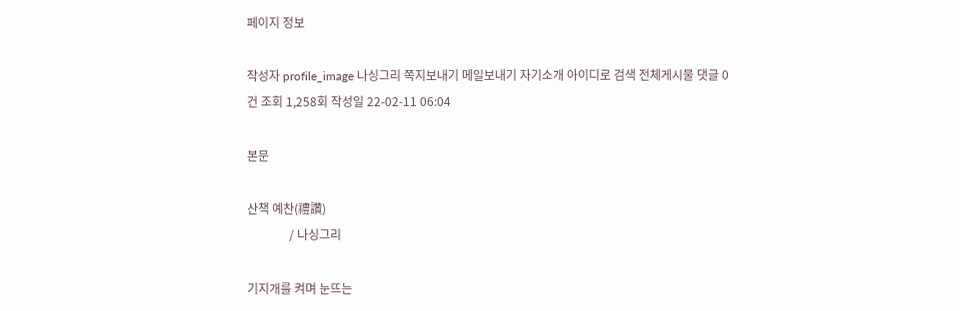페이지 정보

작성자 profile_image 나싱그리 쪽지보내기 메일보내기 자기소개 아이디로 검색 전체게시물 댓글 0건 조회 1,258회 작성일 22-02-11 06:04

본문

산책 예찬(禮讚)
              / 나싱그리

기지개를 켜며 눈뜨는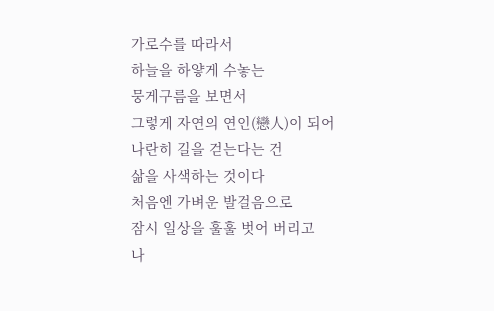가로수를 따라서
하늘을 하얗게 수놓는
뭉게구름을 보면서
그렇게 자연의 연인(戀人)이 되어
나란히 길을 걷는다는 건
삶을 사색하는 것이다
처음엔 가벼운 발걸음으로
잠시 일상을 훌훌 벗어 버리고
나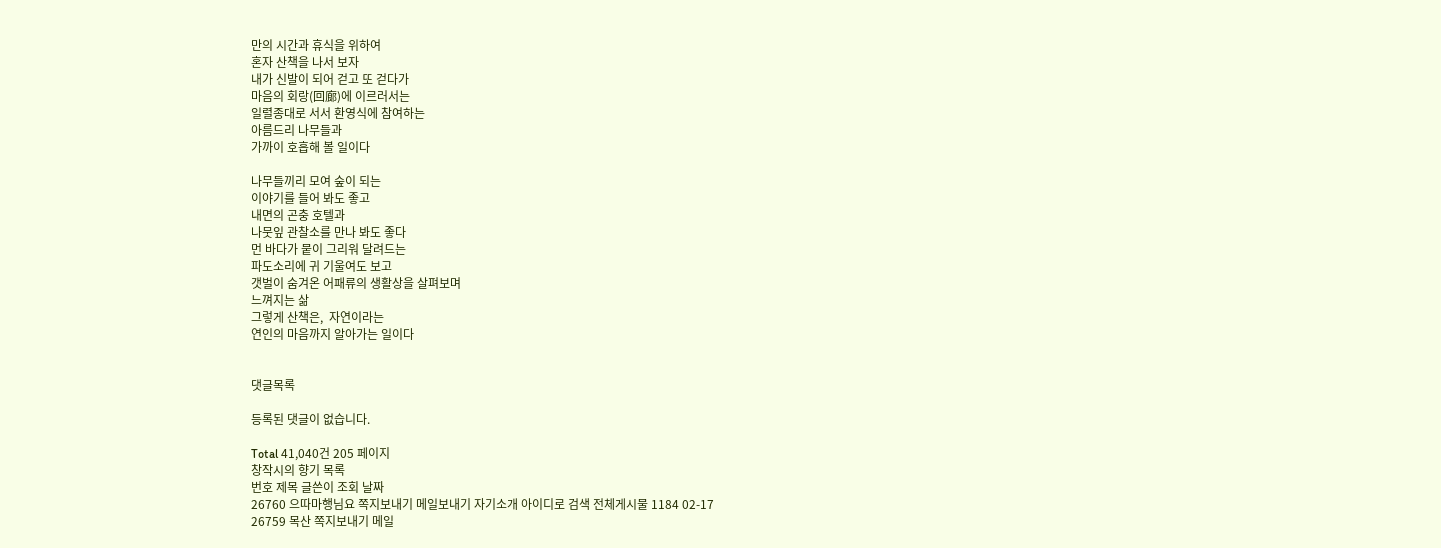만의 시간과 휴식을 위하여
혼자 산책을 나서 보자
내가 신발이 되어 걷고 또 걷다가
마음의 회랑(回廊)에 이르러서는
일렬종대로 서서 환영식에 참여하는
아름드리 나무들과
가까이 호흡해 볼 일이다

나무들끼리 모여 숲이 되는
이야기를 들어 봐도 좋고
내면의 곤충 호텔과
나뭇잎 관찰소를 만나 봐도 좋다
먼 바다가 뭍이 그리워 달려드는
파도소리에 귀 기울여도 보고
갯벌이 숨겨온 어패류의 생활상을 살펴보며
느껴지는 삶
그렇게 산책은,  자연이라는
연인의 마음까지 알아가는 일이다


댓글목록

등록된 댓글이 없습니다.

Total 41,040건 205 페이지
창작시의 향기 목록
번호 제목 글쓴이 조회 날짜
26760 으따마행님요 쪽지보내기 메일보내기 자기소개 아이디로 검색 전체게시물 1184 02-17
26759 목산 쪽지보내기 메일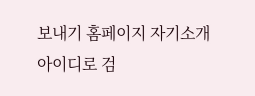보내기 홈페이지 자기소개 아이디로 검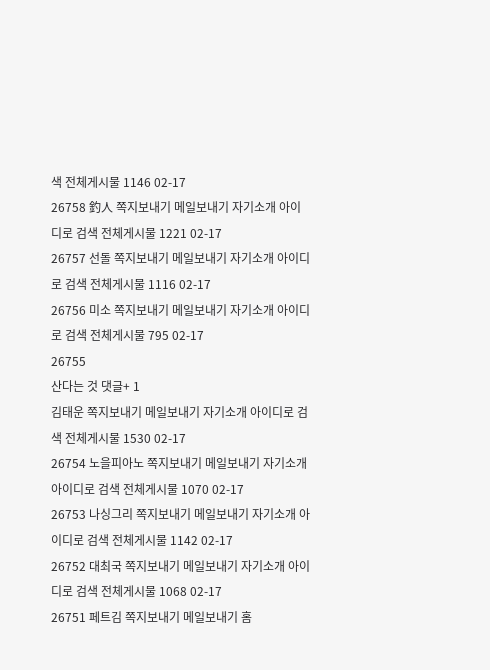색 전체게시물 1146 02-17
26758 釣人 쪽지보내기 메일보내기 자기소개 아이디로 검색 전체게시물 1221 02-17
26757 선돌 쪽지보내기 메일보내기 자기소개 아이디로 검색 전체게시물 1116 02-17
26756 미소 쪽지보내기 메일보내기 자기소개 아이디로 검색 전체게시물 795 02-17
26755
산다는 것 댓글+ 1
김태운 쪽지보내기 메일보내기 자기소개 아이디로 검색 전체게시물 1530 02-17
26754 노을피아노 쪽지보내기 메일보내기 자기소개 아이디로 검색 전체게시물 1070 02-17
26753 나싱그리 쪽지보내기 메일보내기 자기소개 아이디로 검색 전체게시물 1142 02-17
26752 대최국 쪽지보내기 메일보내기 자기소개 아이디로 검색 전체게시물 1068 02-17
26751 페트김 쪽지보내기 메일보내기 홈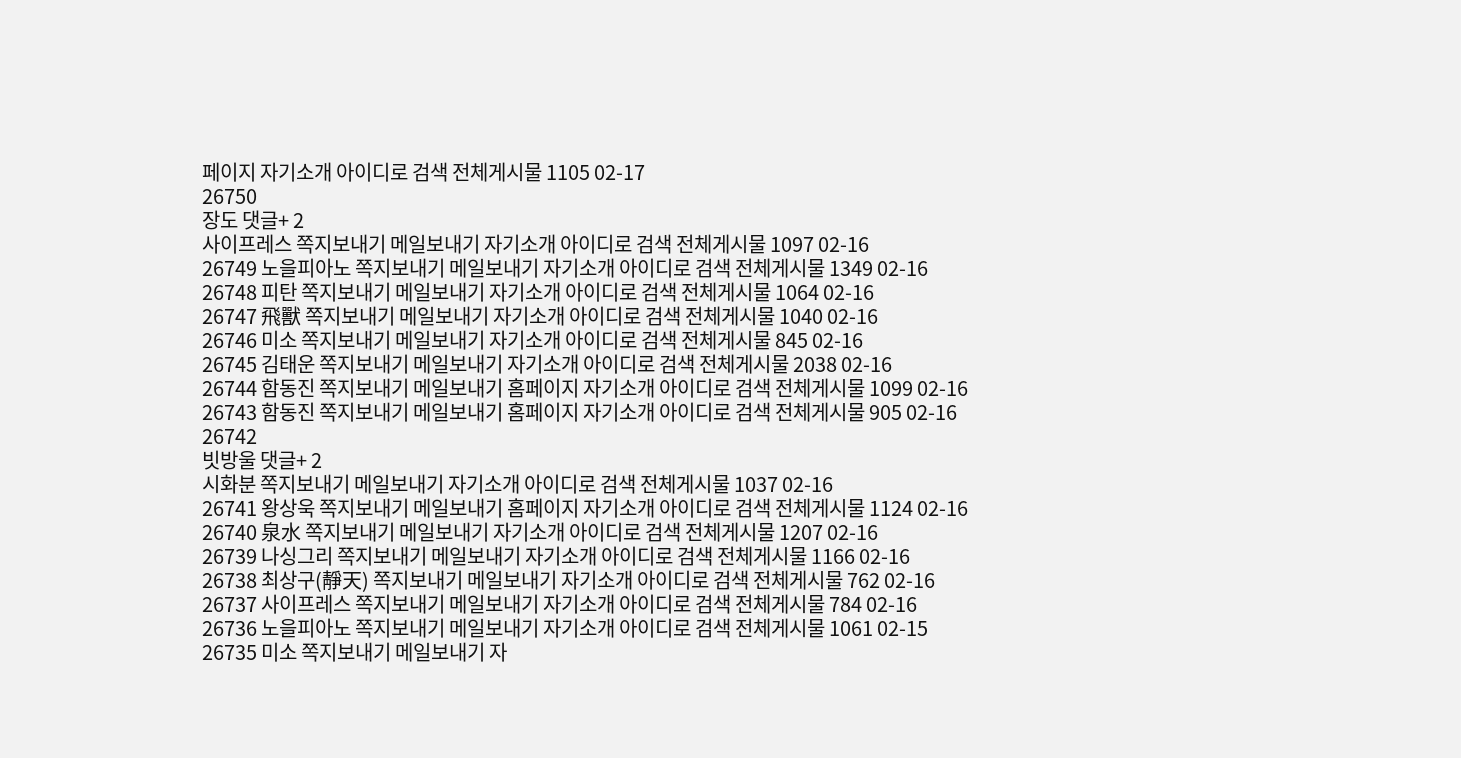페이지 자기소개 아이디로 검색 전체게시물 1105 02-17
26750
장도 댓글+ 2
사이프레스 쪽지보내기 메일보내기 자기소개 아이디로 검색 전체게시물 1097 02-16
26749 노을피아노 쪽지보내기 메일보내기 자기소개 아이디로 검색 전체게시물 1349 02-16
26748 피탄 쪽지보내기 메일보내기 자기소개 아이디로 검색 전체게시물 1064 02-16
26747 飛獸 쪽지보내기 메일보내기 자기소개 아이디로 검색 전체게시물 1040 02-16
26746 미소 쪽지보내기 메일보내기 자기소개 아이디로 검색 전체게시물 845 02-16
26745 김태운 쪽지보내기 메일보내기 자기소개 아이디로 검색 전체게시물 2038 02-16
26744 함동진 쪽지보내기 메일보내기 홈페이지 자기소개 아이디로 검색 전체게시물 1099 02-16
26743 함동진 쪽지보내기 메일보내기 홈페이지 자기소개 아이디로 검색 전체게시물 905 02-16
26742
빗방울 댓글+ 2
시화분 쪽지보내기 메일보내기 자기소개 아이디로 검색 전체게시물 1037 02-16
26741 왕상욱 쪽지보내기 메일보내기 홈페이지 자기소개 아이디로 검색 전체게시물 1124 02-16
26740 泉水 쪽지보내기 메일보내기 자기소개 아이디로 검색 전체게시물 1207 02-16
26739 나싱그리 쪽지보내기 메일보내기 자기소개 아이디로 검색 전체게시물 1166 02-16
26738 최상구(靜天) 쪽지보내기 메일보내기 자기소개 아이디로 검색 전체게시물 762 02-16
26737 사이프레스 쪽지보내기 메일보내기 자기소개 아이디로 검색 전체게시물 784 02-16
26736 노을피아노 쪽지보내기 메일보내기 자기소개 아이디로 검색 전체게시물 1061 02-15
26735 미소 쪽지보내기 메일보내기 자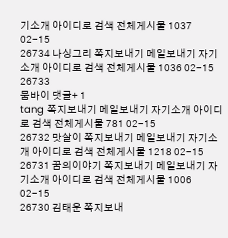기소개 아이디로 검색 전체게시물 1037 02-15
26734 나싱그리 쪽지보내기 메일보내기 자기소개 아이디로 검색 전체게시물 1036 02-15
26733
뭄바이 댓글+ 1
tang 쪽지보내기 메일보내기 자기소개 아이디로 검색 전체게시물 781 02-15
26732 맛살이 쪽지보내기 메일보내기 자기소개 아이디로 검색 전체게시물 1218 02-15
26731 꿈의이야기 쪽지보내기 메일보내기 자기소개 아이디로 검색 전체게시물 1006 02-15
26730 김태운 쪽지보내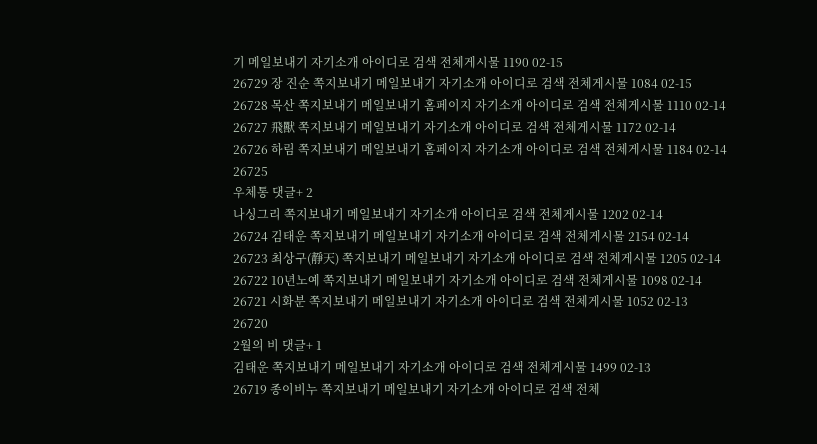기 메일보내기 자기소개 아이디로 검색 전체게시물 1190 02-15
26729 장 진순 쪽지보내기 메일보내기 자기소개 아이디로 검색 전체게시물 1084 02-15
26728 목산 쪽지보내기 메일보내기 홈페이지 자기소개 아이디로 검색 전체게시물 1110 02-14
26727 飛獸 쪽지보내기 메일보내기 자기소개 아이디로 검색 전체게시물 1172 02-14
26726 하림 쪽지보내기 메일보내기 홈페이지 자기소개 아이디로 검색 전체게시물 1184 02-14
26725
우체통 댓글+ 2
나싱그리 쪽지보내기 메일보내기 자기소개 아이디로 검색 전체게시물 1202 02-14
26724 김태운 쪽지보내기 메일보내기 자기소개 아이디로 검색 전체게시물 2154 02-14
26723 최상구(靜天) 쪽지보내기 메일보내기 자기소개 아이디로 검색 전체게시물 1205 02-14
26722 10년노예 쪽지보내기 메일보내기 자기소개 아이디로 검색 전체게시물 1098 02-14
26721 시화분 쪽지보내기 메일보내기 자기소개 아이디로 검색 전체게시물 1052 02-13
26720
2월의 비 댓글+ 1
김태운 쪽지보내기 메일보내기 자기소개 아이디로 검색 전체게시물 1499 02-13
26719 종이비누 쪽지보내기 메일보내기 자기소개 아이디로 검색 전체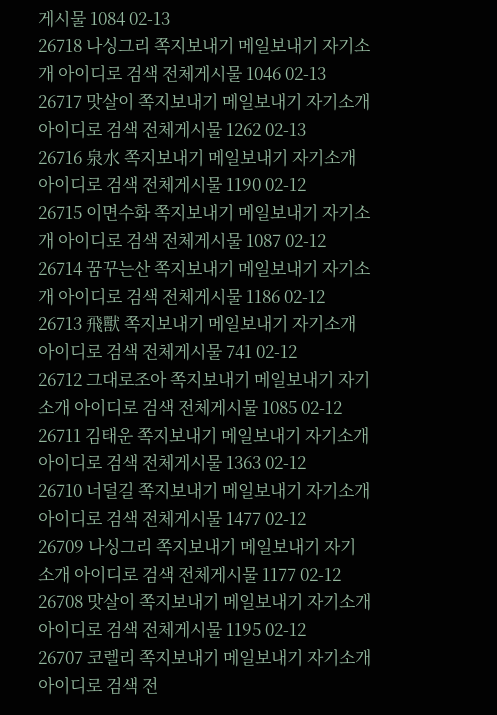게시물 1084 02-13
26718 나싱그리 쪽지보내기 메일보내기 자기소개 아이디로 검색 전체게시물 1046 02-13
26717 맛살이 쪽지보내기 메일보내기 자기소개 아이디로 검색 전체게시물 1262 02-13
26716 泉水 쪽지보내기 메일보내기 자기소개 아이디로 검색 전체게시물 1190 02-12
26715 이면수화 쪽지보내기 메일보내기 자기소개 아이디로 검색 전체게시물 1087 02-12
26714 꿈꾸는산 쪽지보내기 메일보내기 자기소개 아이디로 검색 전체게시물 1186 02-12
26713 飛獸 쪽지보내기 메일보내기 자기소개 아이디로 검색 전체게시물 741 02-12
26712 그대로조아 쪽지보내기 메일보내기 자기소개 아이디로 검색 전체게시물 1085 02-12
26711 김태운 쪽지보내기 메일보내기 자기소개 아이디로 검색 전체게시물 1363 02-12
26710 너덜길 쪽지보내기 메일보내기 자기소개 아이디로 검색 전체게시물 1477 02-12
26709 나싱그리 쪽지보내기 메일보내기 자기소개 아이디로 검색 전체게시물 1177 02-12
26708 맛살이 쪽지보내기 메일보내기 자기소개 아이디로 검색 전체게시물 1195 02-12
26707 코렐리 쪽지보내기 메일보내기 자기소개 아이디로 검색 전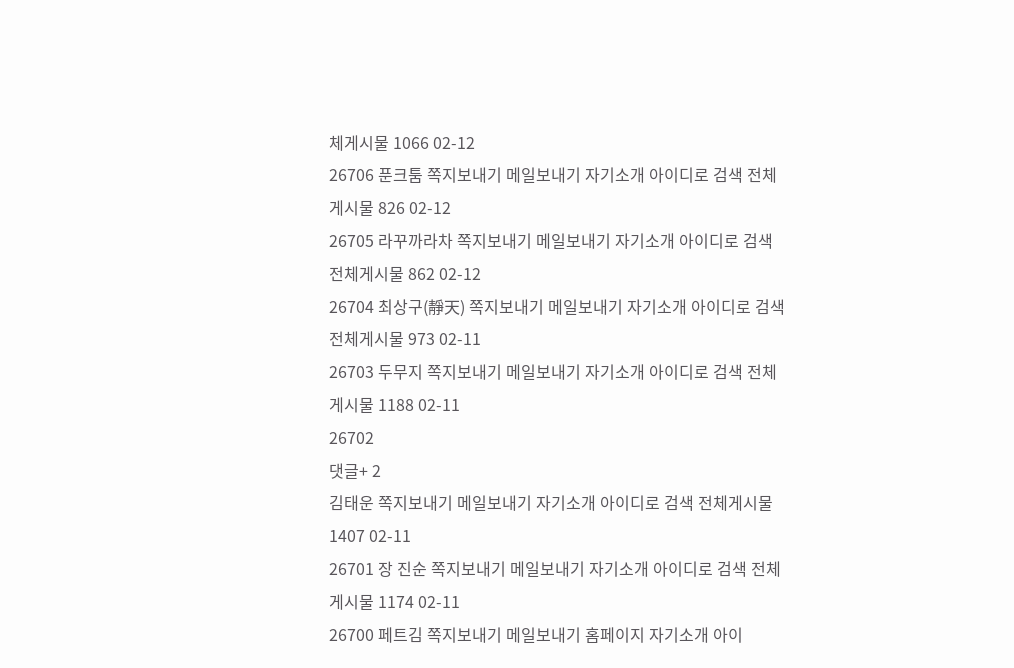체게시물 1066 02-12
26706 푼크툼 쪽지보내기 메일보내기 자기소개 아이디로 검색 전체게시물 826 02-12
26705 라꾸까라차 쪽지보내기 메일보내기 자기소개 아이디로 검색 전체게시물 862 02-12
26704 최상구(靜天) 쪽지보내기 메일보내기 자기소개 아이디로 검색 전체게시물 973 02-11
26703 두무지 쪽지보내기 메일보내기 자기소개 아이디로 검색 전체게시물 1188 02-11
26702
댓글+ 2
김태운 쪽지보내기 메일보내기 자기소개 아이디로 검색 전체게시물 1407 02-11
26701 장 진순 쪽지보내기 메일보내기 자기소개 아이디로 검색 전체게시물 1174 02-11
26700 페트김 쪽지보내기 메일보내기 홈페이지 자기소개 아이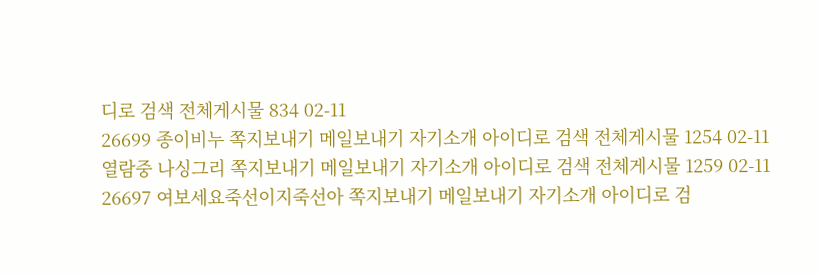디로 검색 전체게시물 834 02-11
26699 종이비누 쪽지보내기 메일보내기 자기소개 아이디로 검색 전체게시물 1254 02-11
열람중 나싱그리 쪽지보내기 메일보내기 자기소개 아이디로 검색 전체게시물 1259 02-11
26697 여보세요죽선이지죽선아 쪽지보내기 메일보내기 자기소개 아이디로 검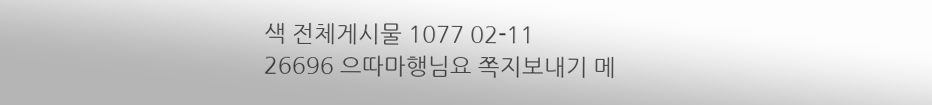색 전체게시물 1077 02-11
26696 으따마행님요 쪽지보내기 메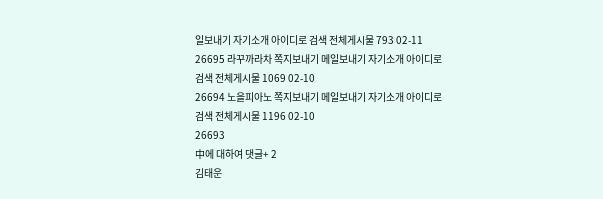일보내기 자기소개 아이디로 검색 전체게시물 793 02-11
26695 라꾸까라차 쪽지보내기 메일보내기 자기소개 아이디로 검색 전체게시물 1069 02-10
26694 노을피아노 쪽지보내기 메일보내기 자기소개 아이디로 검색 전체게시물 1196 02-10
26693
中에 대하여 댓글+ 2
김태운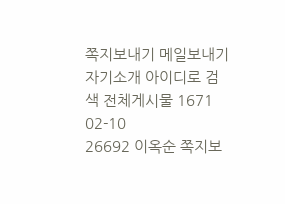쪽지보내기 메일보내기 자기소개 아이디로 검색 전체게시물 1671 02-10
26692 이옥순 쪽지보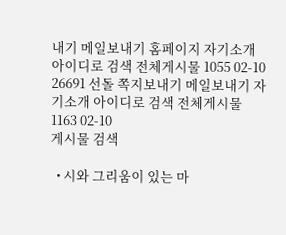내기 메일보내기 홈페이지 자기소개 아이디로 검색 전체게시물 1055 02-10
26691 선돌 쪽지보내기 메일보내기 자기소개 아이디로 검색 전체게시물 1163 02-10
게시물 검색

  • 시와 그리움이 있는 마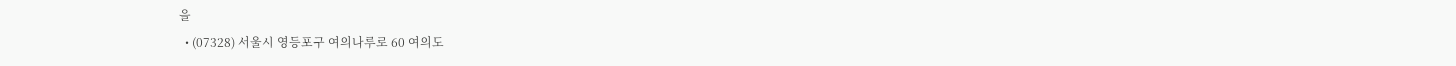을
  • (07328) 서울시 영등포구 여의나루로 60 여의도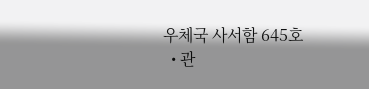우체국 사서함 645호
  • 관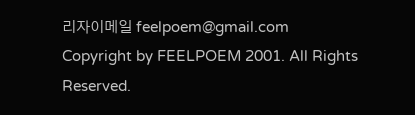리자이메일 feelpoem@gmail.com
Copyright by FEELPOEM 2001. All Rights Reserved.